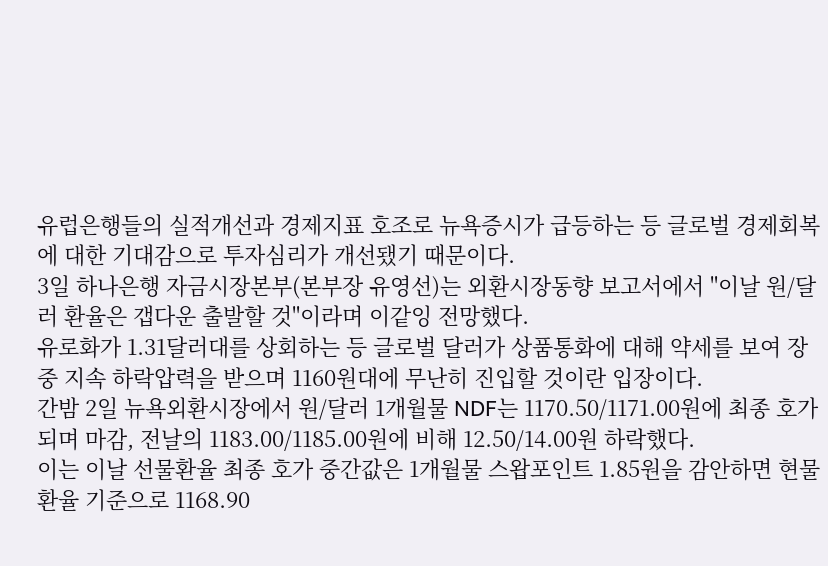유럽은행들의 실적개선과 경제지표 호조로 뉴욕증시가 급등하는 등 글로벌 경제회복에 대한 기대감으로 투자심리가 개선됐기 때문이다.
3일 하나은행 자금시장본부(본부장 유영선)는 외환시장동향 보고서에서 "이날 원/달러 환율은 갭다운 출발할 것"이라며 이같잉 전망했다.
유로화가 1.31달러대를 상회하는 등 글로벌 달러가 상품통화에 대해 약세를 보여 장중 지속 하락압력을 받으며 1160원대에 무난히 진입할 것이란 입장이다.
간밤 2일 뉴욕외환시장에서 원/달러 1개월물 NDF는 1170.50/1171.00원에 최종 호가되며 마감, 전날의 1183.00/1185.00원에 비해 12.50/14.00원 하락했다.
이는 이날 선물환율 최종 호가 중간값은 1개월물 스왑포인트 1.85원을 감안하면 현물환율 기준으로 1168.90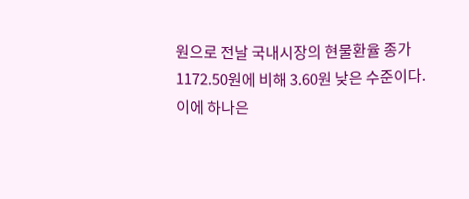원으로 전날 국내시장의 현물환율 종가 1172.50원에 비해 3.60원 낮은 수준이다.
이에 하나은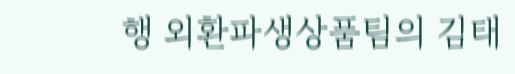행 외환파생상품팀의 김태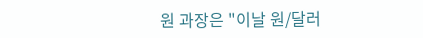원 과장은 "이날 원/달러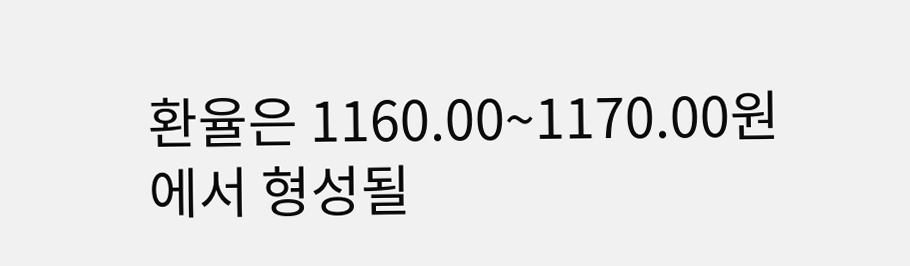환율은 1160.00~1170.00원에서 형성될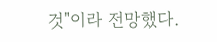것"이라 전망했다.